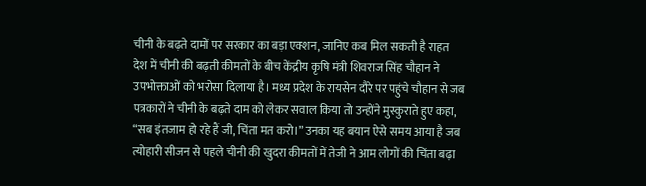चीनी के बढ़ते दामों पर सरकार का बड़ा एक्शन, जानिए कब मिल सकती है राहत
देश में चीनी की बढ़ती कीमतों के बीच केंद्रीय कृषि मंत्री शिवराज सिंह चौहान ने उपभोक्ताओं को भरोसा दिलाया है। मध्य प्रदेश के रायसेन दौरे पर पहुंचे चौहान से जब पत्रकारों ने चीनी के बढ़ते दाम को लेकर सवाल किया तो उन्होंने मुस्कुराते हुए कहा, “सब इंतजाम हो रहे हैं जी, चिंता मत करो।” उनका यह बयान ऐसे समय आया है जब त्योहारी सीजन से पहले चीनी की खुदरा कीमतों में तेजी ने आम लोगों की चिंता बढ़ा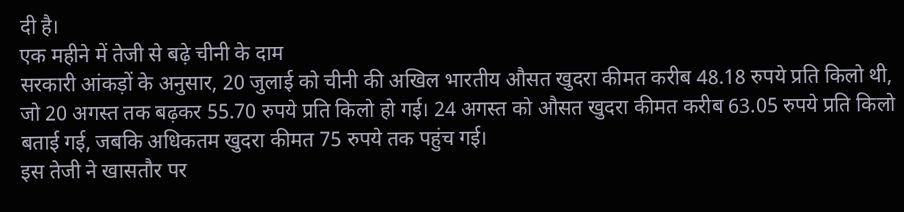दी है।
एक महीने में तेजी से बढ़े चीनी के दाम
सरकारी आंकड़ों के अनुसार, 20 जुलाई को चीनी की अखिल भारतीय औसत खुदरा कीमत करीब 48.18 रुपये प्रति किलो थी, जो 20 अगस्त तक बढ़कर 55.70 रुपये प्रति किलो हो गई। 24 अगस्त को औसत खुदरा कीमत करीब 63.05 रुपये प्रति किलो बताई गई, जबकि अधिकतम खुदरा कीमत 75 रुपये तक पहुंच गई।
इस तेजी ने खासतौर पर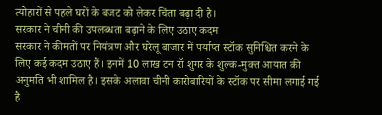त्योहारों से पहले घरों के बजट को लेकर चिंता बढ़ा दी है।
सरकार ने चीनी की उपलब्धता बढ़ाने के लिए उठाए कदम
सरकार ने कीमतों पर नियंत्रण और घरेलू बाजार में पर्याप्त स्टॉक सुनिश्चित करने के लिए कई कदम उठाए हैं। इनमें 10 लाख टन रॉ शुगर के शुल्क-मुक्त आयात की अनुमति भी शामिल है। इसके अलावा चीनी कारोबारियों के स्टॉक पर सीमा लगाई गई है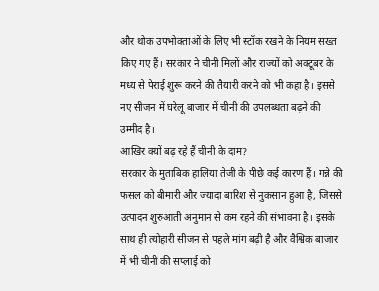और थोक उपभोक्ताओं के लिए भी स्टॉक रखने के नियम सख्त किए गए हैं। सरकार ने चीनी मिलों और राज्यों को अक्टूबर के मध्य से पेराई शुरू करने की तैयारी करने को भी कहा है। इससे नए सीजन में घरेलू बाजार में चीनी की उपलब्धता बढ़ने की उम्मीद है।
आखिर क्यों बढ़ रहे हैं चीनी के दाम?
सरकार के मुताबिक हालिया तेजी के पीछे कई कारण हैं। गन्ने की फसल को बीमारी और ज्यादा बारिश से नुकसान हुआ है, जिससे उत्पादन शुरुआती अनुमान से कम रहने की संभावना है। इसके साथ ही त्योहारी सीजन से पहले मांग बढ़ी है और वैश्विक बाजार में भी चीनी की सप्लाई को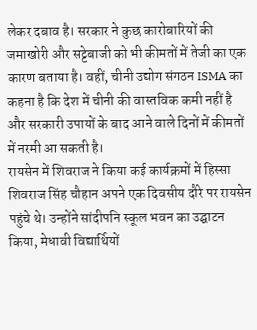लेकर दबाव है। सरकार ने कुछ कारोबारियों की जमाखोरी और सट्टेबाजी को भी कीमतों में तेजी का एक कारण बताया है। वहीं, चीनी उद्योग संगठन ISMA का कहना है कि देश में चीनी की वास्तविक कमी नहीं है और सरकारी उपायों के बाद आने वाले दिनों में कीमतों में नरमी आ सकती है।
रायसेन में शिवराज ने किया कई कार्यक्रमों में हिस्सा
शिवराज सिंह चौहान अपने एक दिवसीय दौरे पर रायसेन पहुंचे थे। उन्होंने सांदीपनि स्कूल भवन का उद्घाटन किया, मेधावी विद्यार्थियों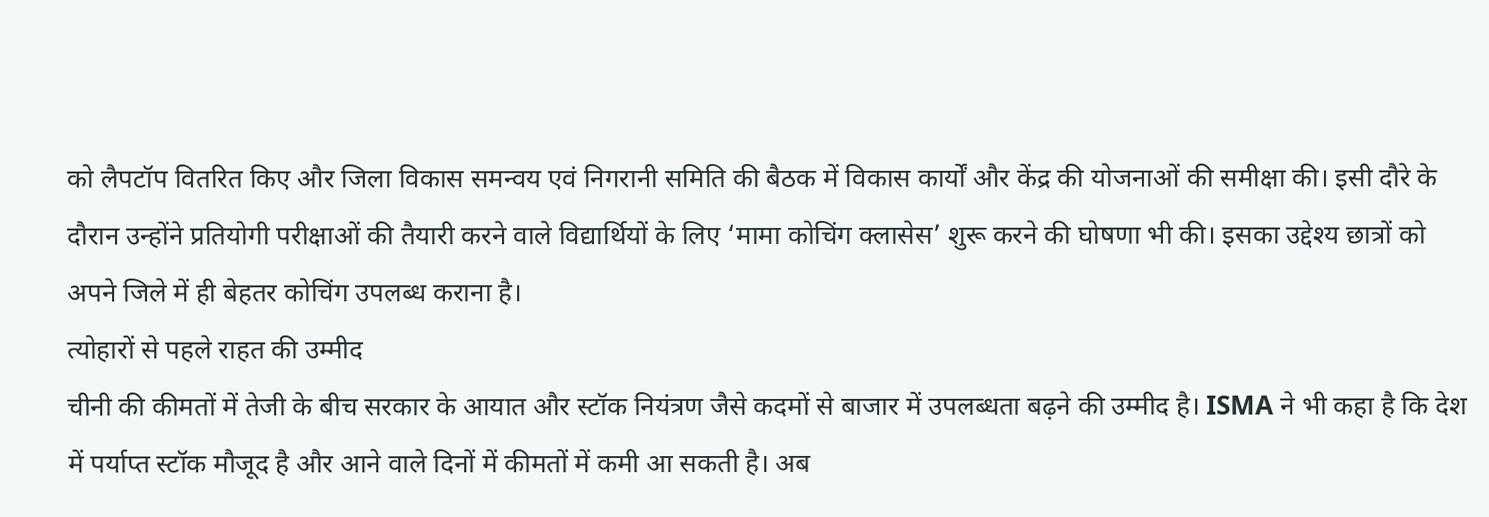को लैपटॉप वितरित किए और जिला विकास समन्वय एवं निगरानी समिति की बैठक में विकास कार्यों और केंद्र की योजनाओं की समीक्षा की। इसी दौरे के दौरान उन्होंने प्रतियोगी परीक्षाओं की तैयारी करने वाले विद्यार्थियों के लिए ‘मामा कोचिंग क्लासेस’ शुरू करने की घोषणा भी की। इसका उद्देश्य छात्रों को अपने जिले में ही बेहतर कोचिंग उपलब्ध कराना है।
त्योहारों से पहले राहत की उम्मीद
चीनी की कीमतों में तेजी के बीच सरकार के आयात और स्टॉक नियंत्रण जैसे कदमों से बाजार में उपलब्धता बढ़ने की उम्मीद है। ISMA ने भी कहा है कि देश में पर्याप्त स्टॉक मौजूद है और आने वाले दिनों में कीमतों में कमी आ सकती है। अब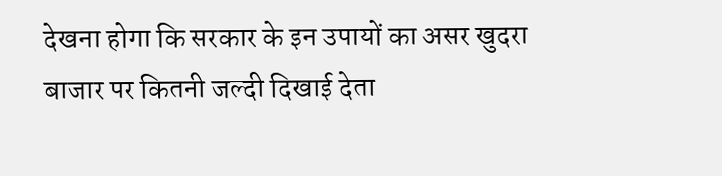देखना होगा कि सरकार के इन उपायों का असर खुदरा बाजार पर कितनी जल्दी दिखाई देता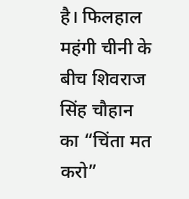है। फिलहाल महंगी चीनी के बीच शिवराज सिंह चौहान का “चिंता मत करो”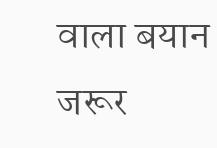वाला बयान जरूर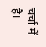चर्चा में है।